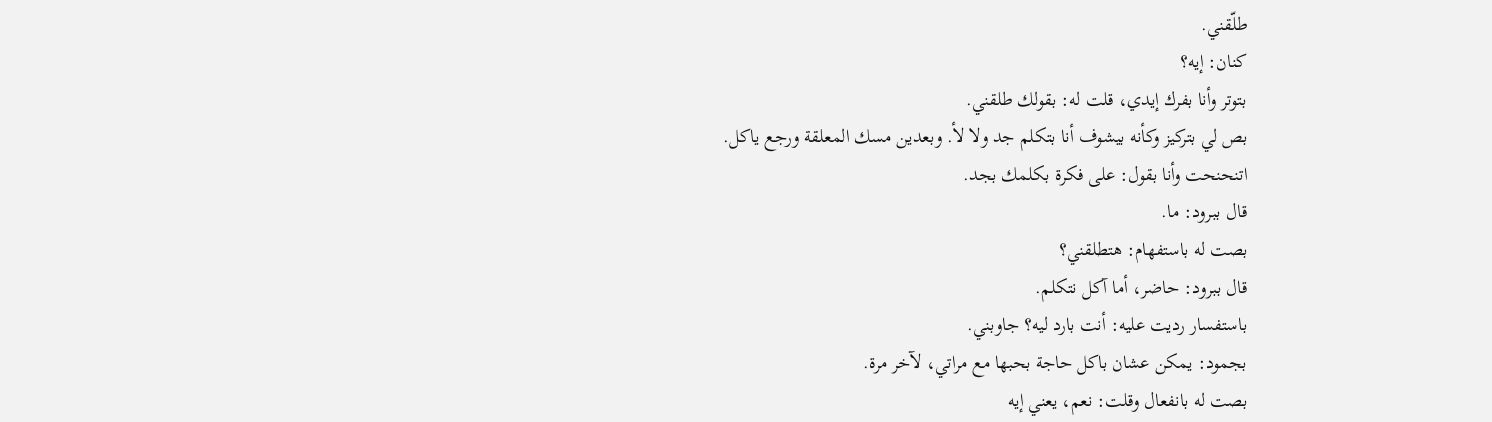طلّقني.
كنان: إيه؟
بتوتر وأنا بفرك إيدي، قلت له: بقولك طلقني.
بص لي بتركيز وكأنه بيشوف أنا بتكلم جد ولا لأ. وبعدين مسك المعلقة ورجع ياكل.
اتنحنحت وأنا بقول: على فكرة بكلمك بجد.
قال ببرود: ما.
بصت له باستفهام: هتطلقني؟
قال ببرود: حاضر، أما آكل نتكلم.
باستفسار رديت عليه: أنت بارد ليه؟ جاوبني.
بجمود: يمكن عشان باكل حاجة بحبها مع مراتي، لآخر مرة.
بصت له بانفعال وقلت: نعم، يعني إيه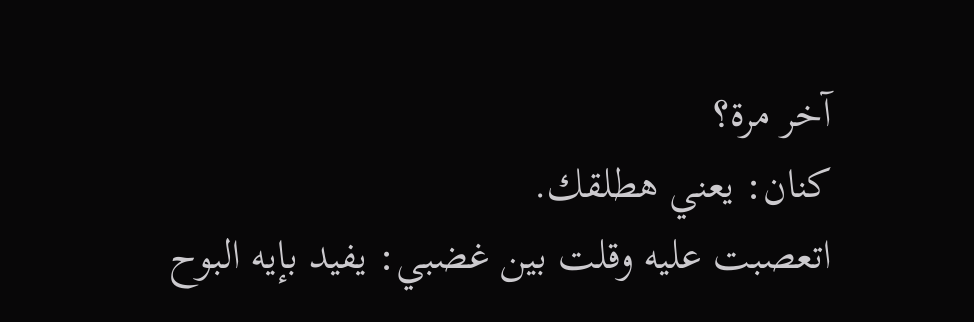آخر مرة؟
كنان: يعني هطلقك.
اتعصبت عليه وقلت بين غضبي: يفيد بإيه البوح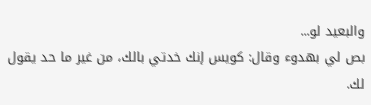والبعيد لو...
بص لي بهدوء وقال: كويس إنك خدتي بالك، من غير ما حد يقول لك.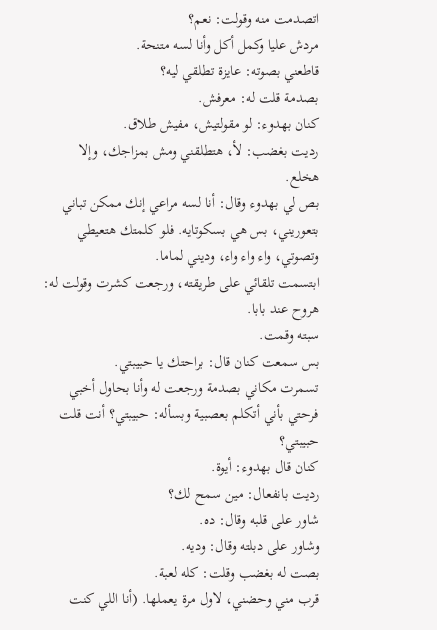اتصدمت منه وقولت: نعم؟
مردش عليا وكمل أكل وأنا لسه متنحة.
قاطعني بصوته: عايزة تطلقي ليه؟
بصدمة قلت له: معرفش.
كنان بهدوء: لو مقولتيش، مفيش طلاق.
رديت بغضب: لأ، هتطلقني ومش بمزاجك، وإلا هخلع.
بص لي بهدوء وقال: أنا لسه مراعي إنك ممكن تباني بتعوريني، بس هي بسكوتايه. فلو كلمتك هتعيطي وتصوتي، واء واء واء، وديني لماما.
ابتسمت تلقائي على طريقته، ورجعت كشرت وقولت له: هروح عند بابا.
سبته وقمت.
بس سمعت كنان قال: براحتك يا حبيبتي.
تسمرت مكاني بصدمة ورجعت له وأنا بحاول أخبي فرحتي بأني أتكلم بعصبية وبسأله: حبيبتي؟ أنت قلت حبيبتي؟
كنان قال بهدوء: أيوة.
رديت بانفعال: مين سمح لك؟
شاور على قلبه وقال: ده.
وشاور على دبلته وقال: وديه.
بصت له بغضب وقلت: كله لعبة.
قرب مني وحضني، لاول مرة يعملها. (أنا اللي كنت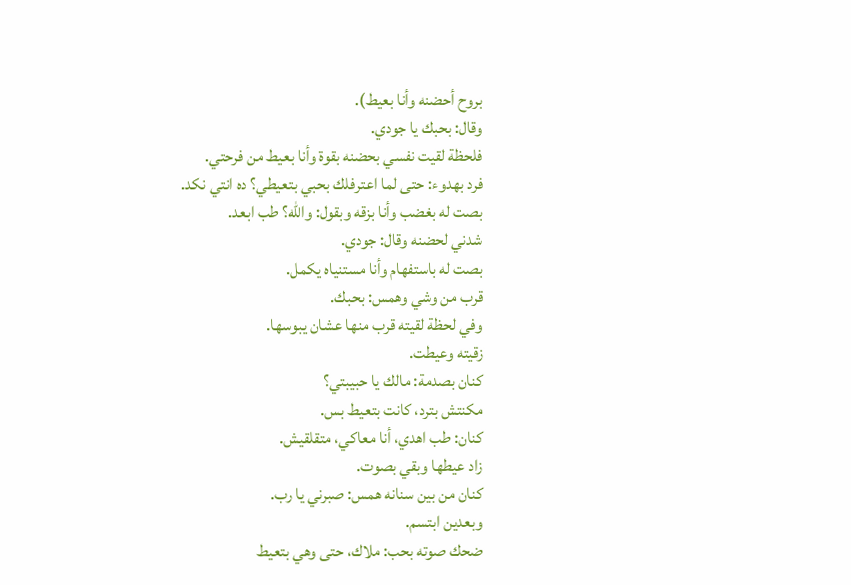بروح أحضنه وأنا بعيط).
وقال: بحبك يا جودي.
فلحظة لقيت نفسي بحضنه بقوة وأنا بعيط من فرحتي.
فرد بهدوء: حتى لما اعترفلك بحبي بتعيطي؟ ده انتي نكد.
بصت له بغضب وأنا بزقه وبقول: والله؟ طب ابعد.
شدني لحضنه وقال: جودي.
بصت له باستفهام وأنا مستنياه يكمل.
قرب من وشي وهمس: بحبك.
وفي لحظة لقيته قرب منها عشان يبوسها.
زقيته وعيطت.
كنان بصدمة: مالك يا حبيبتي؟
مكنتش بترد، كانت بتعيط بس.
كنان: طب اهدي، أنا معاكي، متقلقيش.
زاد عيطها وبقي بصوت.
كنان من بين سنانه همس: صبرني يا رب.
وبعدين ابتسم.
ضحك صوته بحب: ملاك، حتى وهي بتعيط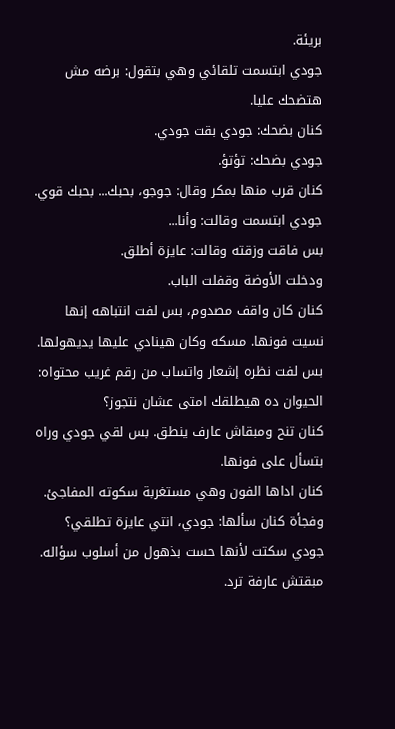بريئة.
جودي ابتسمت تلقائي وهي بتقول: برضه مش هتضحك عليا.
كنان بضحك: جودي بقت جودي.
جودي بضحك: تؤتؤ.
كنان قرب منها بمكر وقال: جوجو، بحبك... بحبك قوي.
جودي ابتسمت وقالت: وأنا...
بس فاقت وزقته وقالت: عايزة أطلق.
ودخلت الأوضة وقفلت الباب.
كنان كان واقف مصدوم، بس لفت انتباهه إنها نسيت فونها. مسكه وكان هينادي عليها يديهولها.
بس لفت نظره إشعار واتساب من رقم غريب محتواه: الحيوان ده هيطلقك امتى عشان نتجوز؟
كنان تنح ومبقاش عارف ينطق. بس لقي جودي وراه بتسأل على فونها.
كنان اداها الفون وهي مستغربة سكوته المفاجئ.
وفجأة كنان سألها: جودي، انتي عايزة تطلقي؟
جودي سكتت لأنها حست بذهول من أسلوب سؤاله. مبقتش عارفة ترد.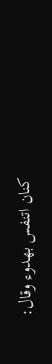كنان اتنفس بهدوء وقال: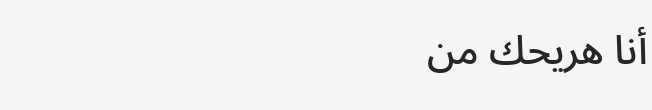أنا هريحك من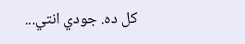كل ده. جودي انتي...